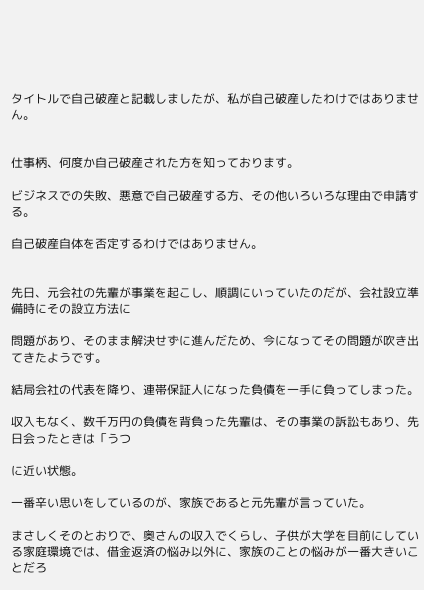タイトルで自己破産と記載しましたが、私が自己破産したわけではありません。


仕事柄、何度か自己破産された方を知っております。

ビジネスでの失敗、悪意で自己破産する方、その他いろいろな理由で申請する。

自己破産自体を否定するわけではありません。


先日、元会社の先輩が事業を起こし、順調にいっていたのだが、会社設立準備時にその設立方法に

問題があり、そのまま解決せずに進んだため、今になってその問題が吹き出てきたようです。

結局会社の代表を降り、連帯保証人になった負債を一手に負ってしまった。

収入もなく、数千万円の負債を背負った先輩は、その事業の訴訟もあり、先日会ったときは「うつ

に近い状態。

一番辛い思いをしているのが、家族であると元先輩が言っていた。

まさしくそのとおりで、奥さんの収入でくらし、子供が大学を目前にしている家庭環境では、借金返済の悩み以外に、家族のことの悩みが一番大きいことだろ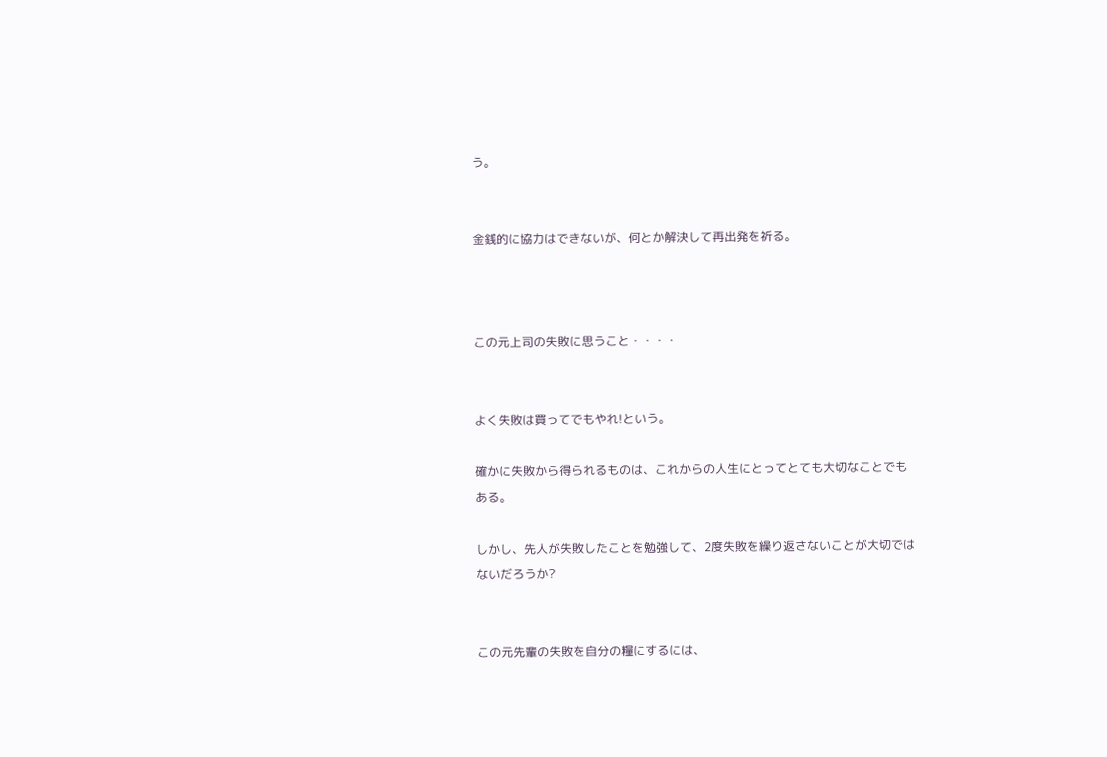う。


金銭的に協力はできないが、何とか解決して再出発を祈る。



この元上司の失敗に思うこと・・・・


よく失敗は買ってでもやれ!という。

確かに失敗から得られるものは、これからの人生にとってとても大切なことでもある。

しかし、先人が失敗したことを勉強して、2度失敗を繰り返さないことが大切ではないだろうか?


この元先輩の失敗を自分の糧にするには、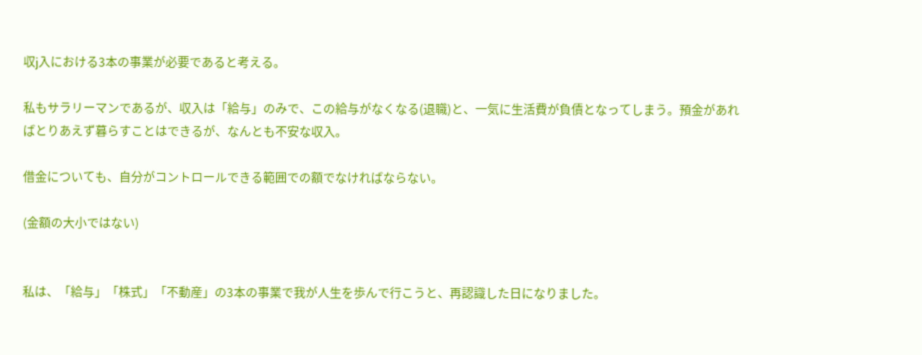収j入における3本の事業が必要であると考える。

私もサラリーマンであるが、収入は「給与」のみで、この給与がなくなる(退職)と、一気に生活費が負債となってしまう。預金があればとりあえず暮らすことはできるが、なんとも不安な収入。

借金についても、自分がコントロールできる範囲での額でなければならない。

(金額の大小ではない)


私は、「給与」「株式」「不動産」の3本の事業で我が人生を歩んで行こうと、再認識した日になりました。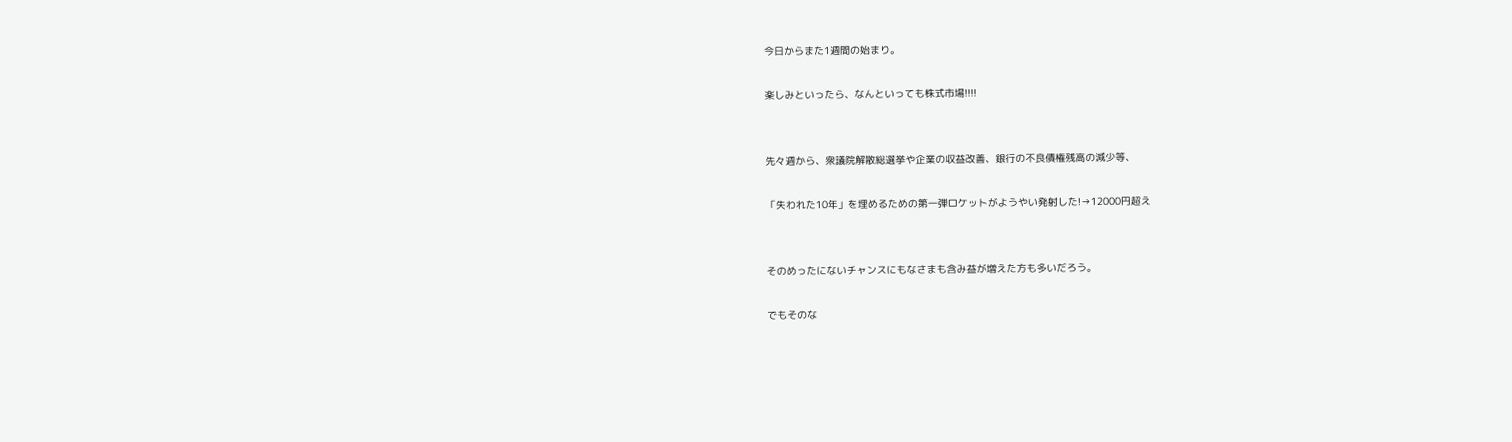今日からまた1週間の始まり。

楽しみといったら、なんといっても株式市場!!!!


先々週から、衆議院解散総選挙や企業の収益改善、銀行の不良債権残高の減少等、

「失われた10年」を埋めるための第一弾ロケットがようやい発射した!→12000円超え


そのめったにないチャンスにもなさまも含み益が増えた方も多いだろう。

でもそのな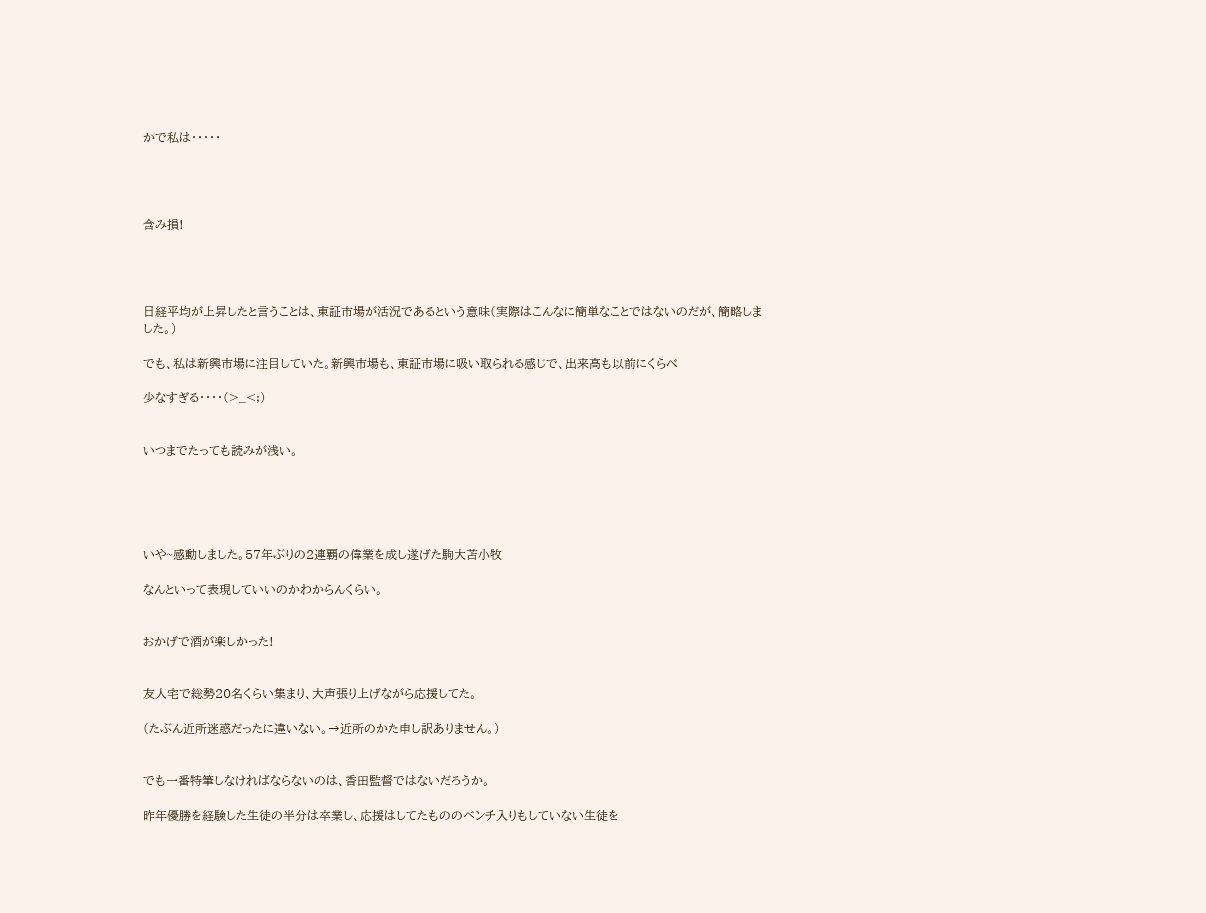かで私は・・・・・




含み損!




日経平均が上昇したと言うことは、東証市場が活況であるという意味(実際はこんなに簡単なことではないのだが、簡略しました。)

でも、私は新興市場に注目していた。新興市場も、東証市場に吸い取られる感じで、出来高も以前にくらべ

少なすぎる・・・・(>_<;)


いつまでたっても読みが浅い。





いや~感動しました。57年ぶりの2連覇の偉業を成し遂げた駒大苫小牧

なんといって表現していいのかわからんくらい。


おかげで酒が楽しかった!


友人宅で総勢20名くらい集まり、大声張り上げながら応援してた。

(たぶん近所迷惑だったに違いない。→近所のかた申し訳ありません。)


でも一番特筆しなければならないのは、香田監督ではないだろうか。

昨年優勝を経験した生徒の半分は卒業し、応援はしてたもののベンチ入りもしていない生徒を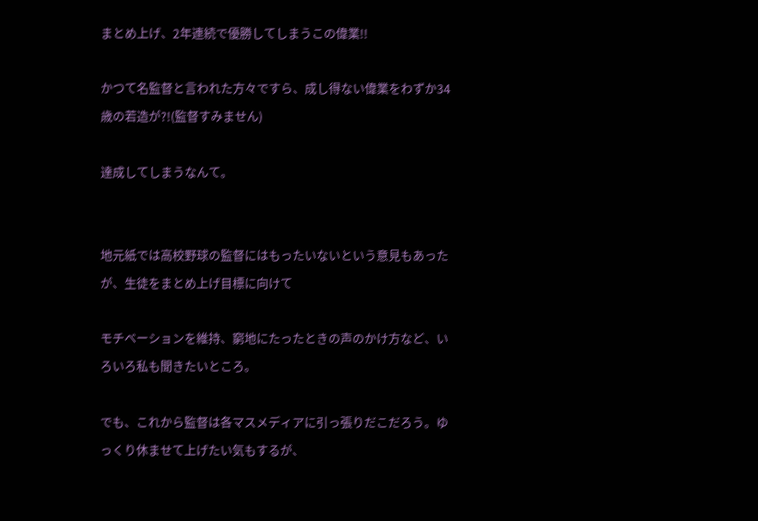まとめ上げ、2年連続で優勝してしまうこの偉業!!

かつて名監督と言われた方々ですら、成し得ない偉業をわずか34歳の若造が?!(監督すみません)

達成してしまうなんて。


地元紙では高校野球の監督にはもったいないという意見もあったが、生徒をまとめ上げ目標に向けて

モチベーションを維持、窮地にたったときの声のかけ方など、いろいろ私も聞きたいところ。

でも、これから監督は各マスメディアに引っ張りだこだろう。ゆっくり休ませて上げたい気もするが、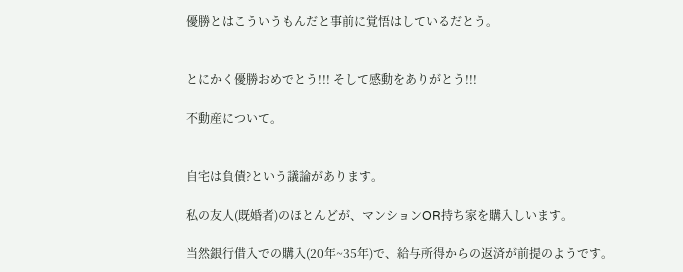優勝とはこういうもんだと事前に覚悟はしているだとう。


とにかく優勝おめでとう!!! そして感動をありがとう!!!

不動産について。


自宅は負債?という議論があります。

私の友人(既婚者)のほとんどが、マンションOR持ち家を購入しいます。

当然銀行借入での購入(20年~35年)で、給与所得からの返済が前提のようです。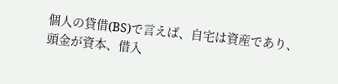個人の貸借(BS)で言えば、自宅は資産であり、頭金が資本、借入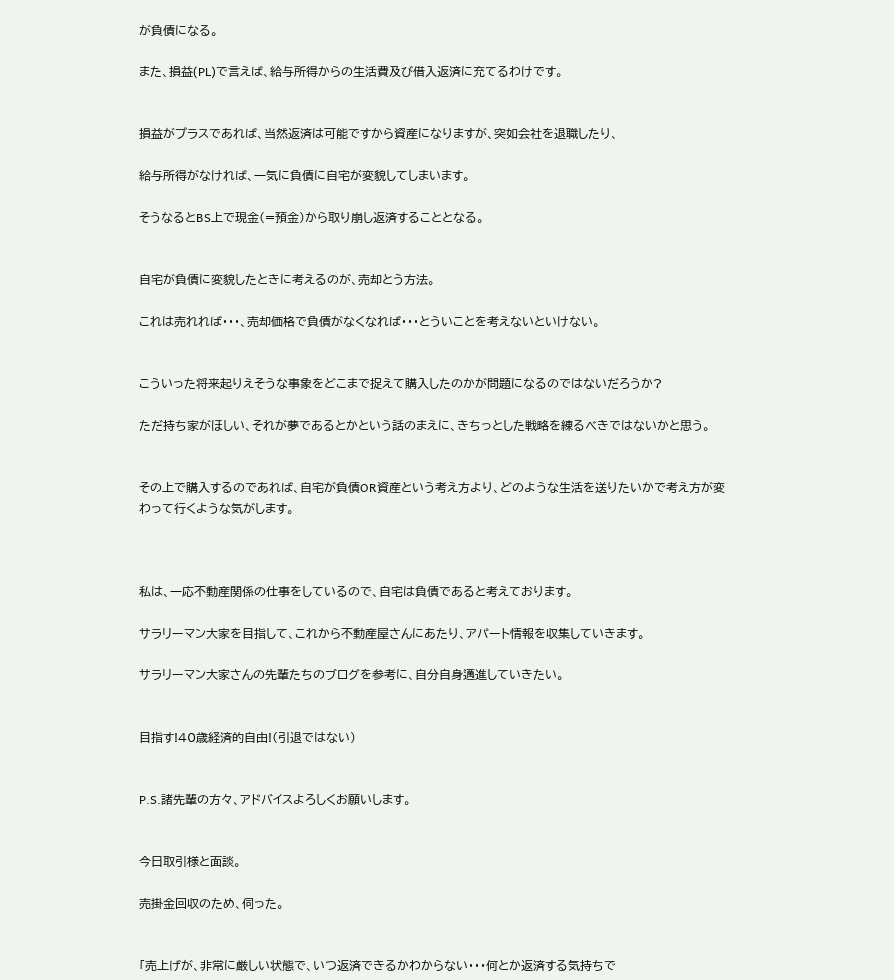が負債になる。

また、損益(PL)で言えば、給与所得からの生活費及び借入返済に充てるわけです。


損益がプラスであれば、当然返済は可能ですから資産になりますが、突如会社を退職したり、

給与所得がなければ、一気に負債に自宅が変貌してしまいます。

そうなるとBS上で現金(=預金)から取り崩し返済することとなる。


自宅が負債に変貌したときに考えるのが、売却とう方法。

これは売れれば・・・、売却価格で負債がなくなれば・・・とういことを考えないといけない。


こういった将来起りえそうな事象をどこまで捉えて購入したのかが問題になるのではないだろうか?

ただ持ち家がほしい、それが夢であるとかという話のまえに、きちっとした戦略を練るべきではないかと思う。


その上で購入するのであれば、自宅が負債OR資産という考え方より、どのような生活を送りたいかで考え方が変わって行くような気がします。



私は、一応不動産関係の仕事をしているので、自宅は負債であると考えております。

サラリーマン大家を目指して、これから不動産屋さんにあたり、アパート情報を収集していきます。

サラリーマン大家さんの先輩たちのブログを参考に、自分自身邁進していきたい。


目指す!40歳経済的自由!(引退ではない)


P.S.諸先輩の方々、アドバイスよろしくお願いします。


今日取引様と面談。

売掛金回収のため、伺った。


「売上げが、非常に厳しい状態で、いつ返済できるかわからない・・・何とか返済する気持ちで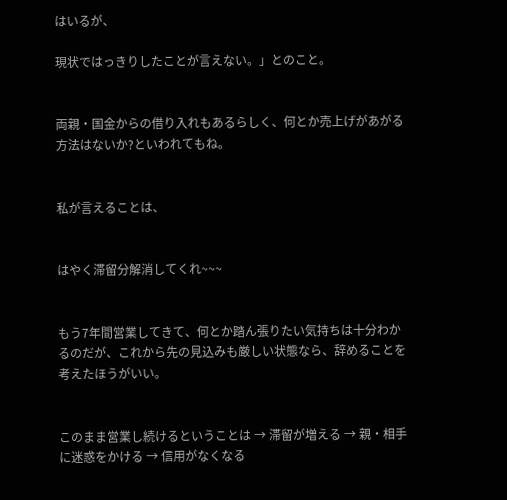はいるが、

現状ではっきりしたことが言えない。」とのこと。


両親・国金からの借り入れもあるらしく、何とか売上げがあがる方法はないか?といわれてもね。


私が言えることは、


はやく滞留分解消してくれ~~~


もう7年間営業してきて、何とか踏ん張りたい気持ちは十分わかるのだが、これから先の見込みも厳しい状態なら、辞めることを考えたほうがいい。


このまま営業し続けるということは → 滞留が増える → 親・相手に迷惑をかける → 信用がなくなる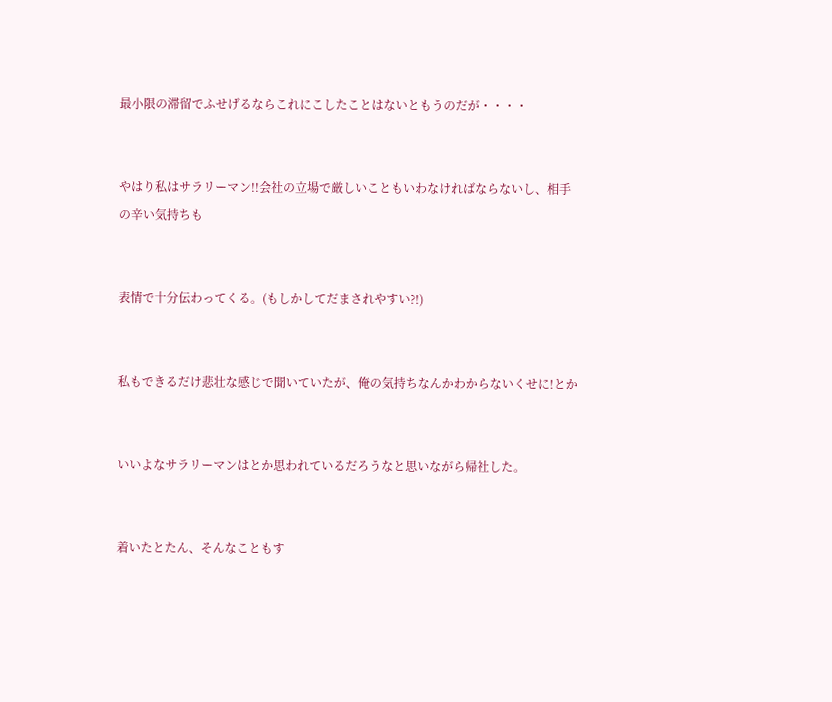最小限の滞留でふせげるならこれにこしたことはないともうのだが・・・・


やはり私はサラリーマン!!会社の立場で厳しいこともいわなければならないし、相手の辛い気持ちも


表情で十分伝わってくる。(もしかしてだまされやすい?!)


私もできるだけ悲壮な感じで聞いていたが、俺の気持ちなんかわからないくせに!とか


いいよなサラリーマンはとか思われているだろうなと思いながら帰社した。


着いたとたん、そんなこともす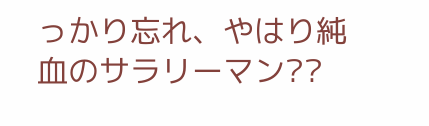っかり忘れ、やはり純血のサラリーマン??